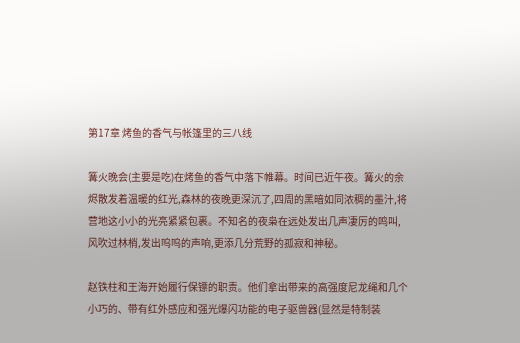第17章 烤鱼的香气与帐篷里的三八线

篝火晚会(主要是吃)在烤鱼的香气中落下帷幕。时间已近午夜。篝火的余烬散发着温暖的红光,森林的夜晚更深沉了,四周的黑暗如同浓稠的墨汁,将营地这小小的光亮紧紧包裹。不知名的夜枭在远处发出几声凄厉的鸣叫,风吹过林梢,发出呜呜的声响,更添几分荒野的孤寂和神秘。

赵铁柱和王海开始履行保镖的职责。他们拿出带来的高强度尼龙绳和几个小巧的、带有红外感应和强光爆闪功能的电子驱兽器(显然是特制装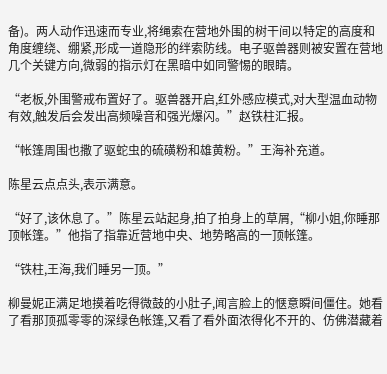备)。两人动作迅速而专业,将绳索在营地外围的树干间以特定的高度和角度缠绕、绷紧,形成一道隐形的绊索防线。电子驱兽器则被安置在营地几个关键方向,微弱的指示灯在黑暗中如同警惕的眼睛。

“老板,外围警戒布置好了。驱兽器开启,红外感应模式,对大型温血动物有效,触发后会发出高频噪音和强光爆闪。”赵铁柱汇报。

“帐篷周围也撒了驱蛇虫的硫磺粉和雄黄粉。”王海补充道。

陈星云点点头,表示满意。

“好了,该休息了。”陈星云站起身,拍了拍身上的草屑,“柳小姐,你睡那顶帐篷。”他指了指靠近营地中央、地势略高的一顶帐篷。

“铁柱,王海,我们睡另一顶。”

柳曼妮正满足地摸着吃得微鼓的小肚子,闻言脸上的惬意瞬间僵住。她看了看那顶孤零零的深绿色帐篷,又看了看外面浓得化不开的、仿佛潜藏着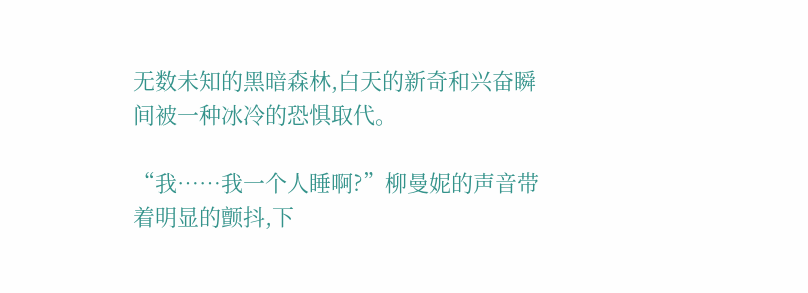无数未知的黑暗森林,白天的新奇和兴奋瞬间被一种冰冷的恐惧取代。

“我……我一个人睡啊?”柳曼妮的声音带着明显的颤抖,下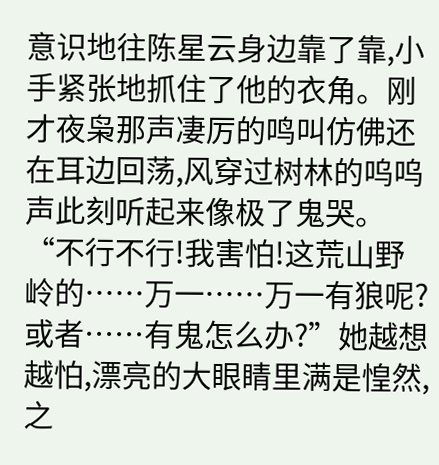意识地往陈星云身边靠了靠,小手紧张地抓住了他的衣角。刚才夜枭那声凄厉的鸣叫仿佛还在耳边回荡,风穿过树林的呜呜声此刻听起来像极了鬼哭。“不行不行!我害怕!这荒山野岭的……万一……万一有狼呢?或者……有鬼怎么办?”她越想越怕,漂亮的大眼睛里满是惶然,之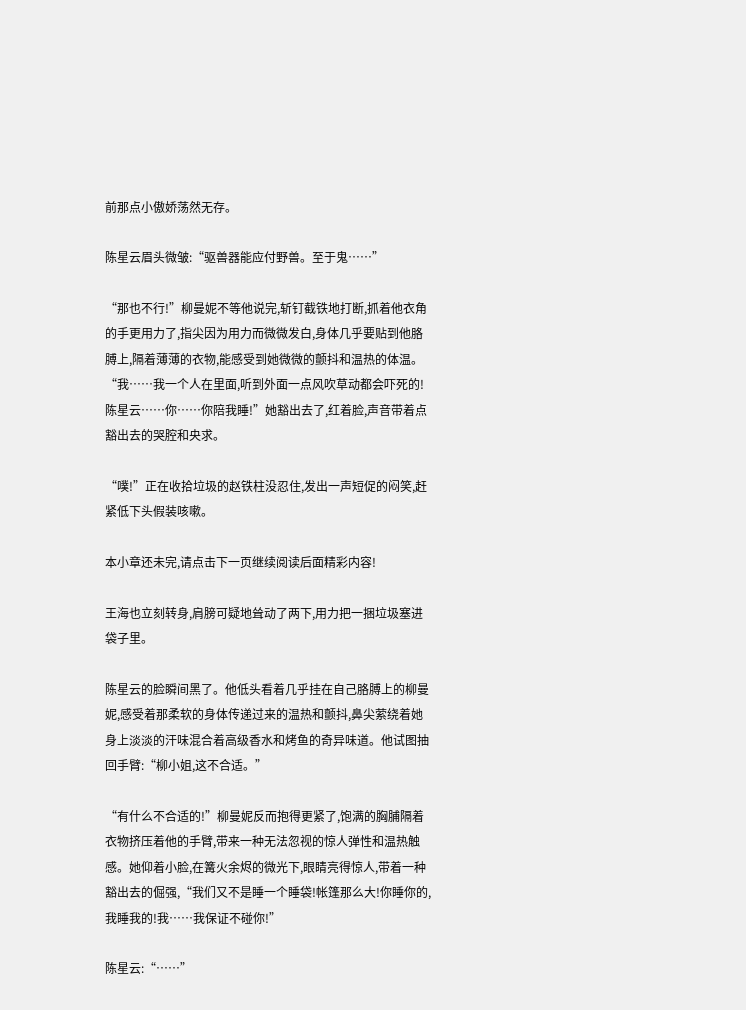前那点小傲娇荡然无存。

陈星云眉头微皱:“驱兽器能应付野兽。至于鬼……”

“那也不行!”柳曼妮不等他说完,斩钉截铁地打断,抓着他衣角的手更用力了,指尖因为用力而微微发白,身体几乎要贴到他胳膊上,隔着薄薄的衣物,能感受到她微微的颤抖和温热的体温。“我……我一个人在里面,听到外面一点风吹草动都会吓死的!陈星云……你……你陪我睡!”她豁出去了,红着脸,声音带着点豁出去的哭腔和央求。

“噗!”正在收拾垃圾的赵铁柱没忍住,发出一声短促的闷笑,赶紧低下头假装咳嗽。

本小章还未完,请点击下一页继续阅读后面精彩内容!

王海也立刻转身,肩膀可疑地耸动了两下,用力把一捆垃圾塞进袋子里。

陈星云的脸瞬间黑了。他低头看着几乎挂在自己胳膊上的柳曼妮,感受着那柔软的身体传递过来的温热和颤抖,鼻尖萦绕着她身上淡淡的汗味混合着高级香水和烤鱼的奇异味道。他试图抽回手臂:“柳小姐,这不合适。”

“有什么不合适的!”柳曼妮反而抱得更紧了,饱满的胸脯隔着衣物挤压着他的手臂,带来一种无法忽视的惊人弹性和温热触感。她仰着小脸,在篝火余烬的微光下,眼睛亮得惊人,带着一种豁出去的倔强,“我们又不是睡一个睡袋!帐篷那么大!你睡你的,我睡我的!我……我保证不碰你!”

陈星云:“……”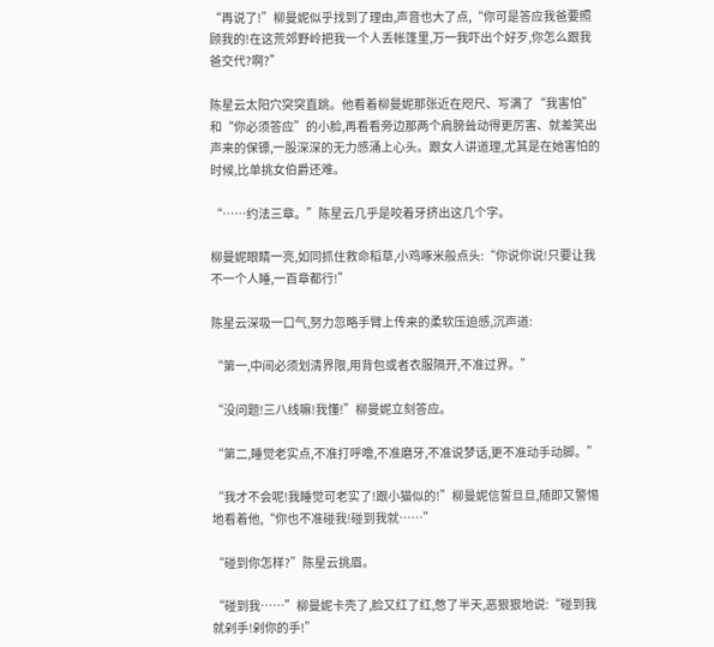“再说了!”柳曼妮似乎找到了理由,声音也大了点,“你可是答应我爸要照顾我的!在这荒郊野岭把我一个人丢帐篷里,万一我吓出个好歹,你怎么跟我爸交代?啊?”

陈星云太阳穴突突直跳。他看着柳曼妮那张近在咫尺、写满了“我害怕”和“你必须答应”的小脸,再看看旁边那两个肩膀耸动得更厉害、就差笑出声来的保镖,一股深深的无力感涌上心头。跟女人讲道理,尤其是在她害怕的时候,比单挑女伯爵还难。

“……约法三章。”陈星云几乎是咬着牙挤出这几个字。

柳曼妮眼睛一亮,如同抓住救命稻草,小鸡啄米般点头:“你说你说!只要让我不一个人睡,一百章都行!”

陈星云深吸一口气,努力忽略手臂上传来的柔软压迫感,沉声道:

“第一,中间必须划清界限,用背包或者衣服隔开,不准过界。”

“没问题!三八线嘛!我懂!”柳曼妮立刻答应。

“第二,睡觉老实点,不准打呼噜,不准磨牙,不准说梦话,更不准动手动脚。”

“我才不会呢!我睡觉可老实了!跟小猫似的!”柳曼妮信誓旦旦,随即又警惕地看着他,“你也不准碰我!碰到我就……”

“碰到你怎样?”陈星云挑眉。

“碰到我……”柳曼妮卡壳了,脸又红了红,憋了半天,恶狠狠地说:“碰到我就剁手!剁你的手!”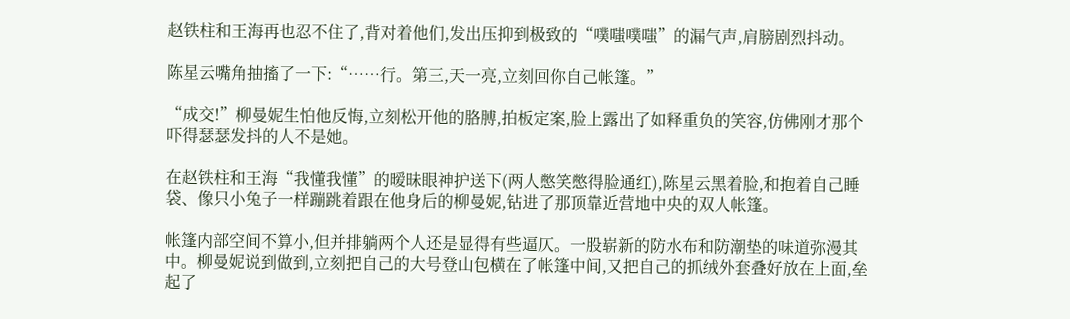赵铁柱和王海再也忍不住了,背对着他们,发出压抑到极致的“噗嗤噗嗤”的漏气声,肩膀剧烈抖动。

陈星云嘴角抽搐了一下:“……行。第三,天一亮,立刻回你自己帐篷。”

“成交!”柳曼妮生怕他反悔,立刻松开他的胳膊,拍板定案,脸上露出了如释重负的笑容,仿佛刚才那个吓得瑟瑟发抖的人不是她。

在赵铁柱和王海“我懂我懂”的暧昧眼神护送下(两人憋笑憋得脸通红),陈星云黑着脸,和抱着自己睡袋、像只小兔子一样蹦跳着跟在他身后的柳曼妮,钻进了那顶靠近营地中央的双人帐篷。

帐篷内部空间不算小,但并排躺两个人还是显得有些逼仄。一股崭新的防水布和防潮垫的味道弥漫其中。柳曼妮说到做到,立刻把自己的大号登山包横在了帐篷中间,又把自己的抓绒外套叠好放在上面,垒起了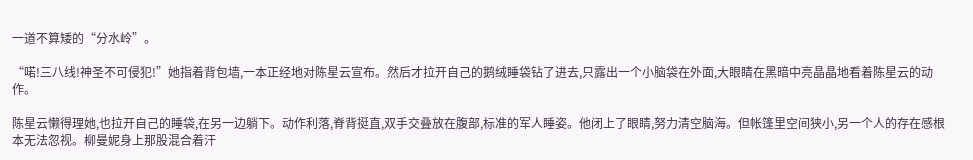一道不算矮的“分水岭”。

“喏!三八线!神圣不可侵犯!”她指着背包墙,一本正经地对陈星云宣布。然后才拉开自己的鹅绒睡袋钻了进去,只露出一个小脑袋在外面,大眼睛在黑暗中亮晶晶地看着陈星云的动作。

陈星云懒得理她,也拉开自己的睡袋,在另一边躺下。动作利落,脊背挺直,双手交叠放在腹部,标准的军人睡姿。他闭上了眼睛,努力清空脑海。但帐篷里空间狭小,另一个人的存在感根本无法忽视。柳曼妮身上那股混合着汗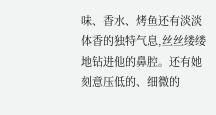味、香水、烤鱼还有淡淡体香的独特气息,丝丝缕缕地钻进他的鼻腔。还有她刻意压低的、细微的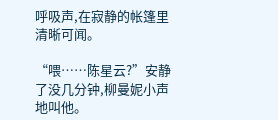呼吸声,在寂静的帐篷里清晰可闻。

“喂……陈星云?”安静了没几分钟,柳曼妮小声地叫他。